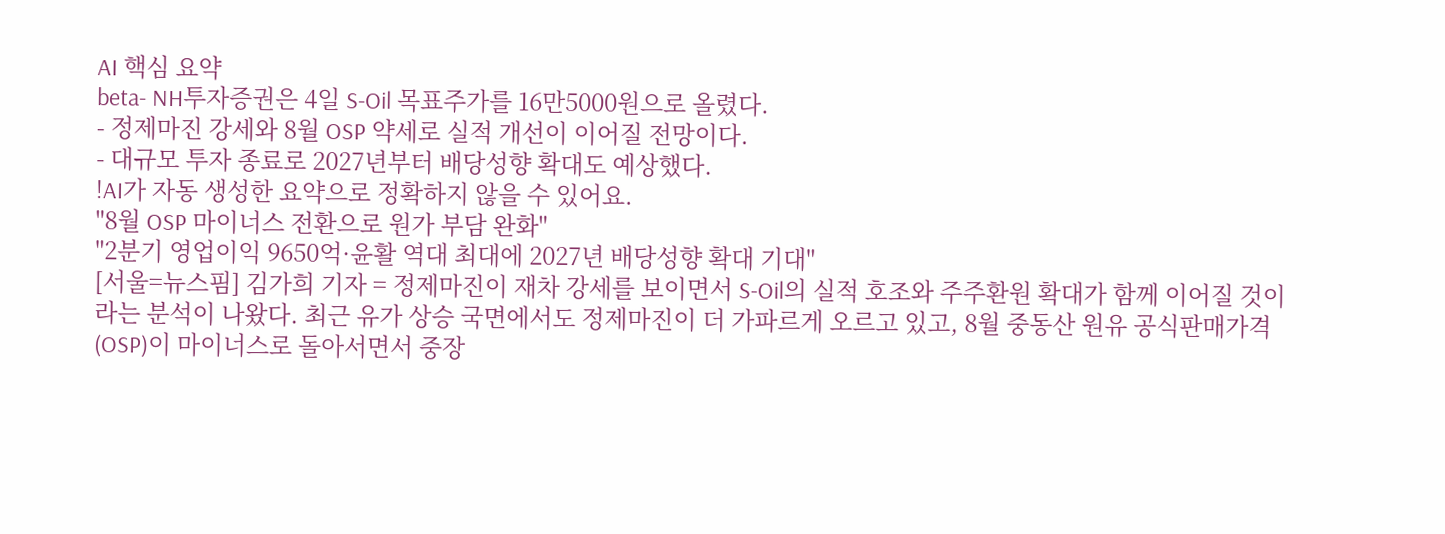AI 핵심 요약
beta- NH투자증권은 4일 S-Oil 목표주가를 16만5000원으로 올렸다.
- 정제마진 강세와 8월 OSP 약세로 실적 개선이 이어질 전망이다.
- 대규모 투자 종료로 2027년부터 배당성향 확대도 예상했다.
!AI가 자동 생성한 요약으로 정확하지 않을 수 있어요.
"8월 OSP 마이너스 전환으로 원가 부담 완화"
"2분기 영업이익 9650억·윤활 역대 최대에 2027년 배당성향 확대 기대"
[서울=뉴스핌] 김가희 기자 = 정제마진이 재차 강세를 보이면서 S-Oil의 실적 호조와 주주환원 확대가 함께 이어질 것이라는 분석이 나왔다. 최근 유가 상승 국면에서도 정제마진이 더 가파르게 오르고 있고, 8월 중동산 원유 공식판매가격(OSP)이 마이너스로 돌아서면서 중장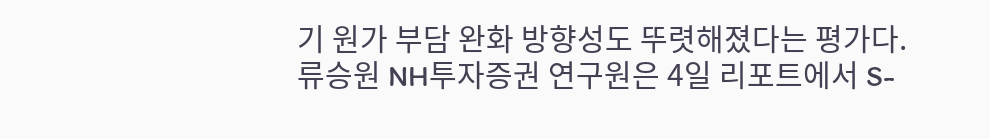기 원가 부담 완화 방향성도 뚜렷해졌다는 평가다.
류승원 NH투자증권 연구원은 4일 리포트에서 S-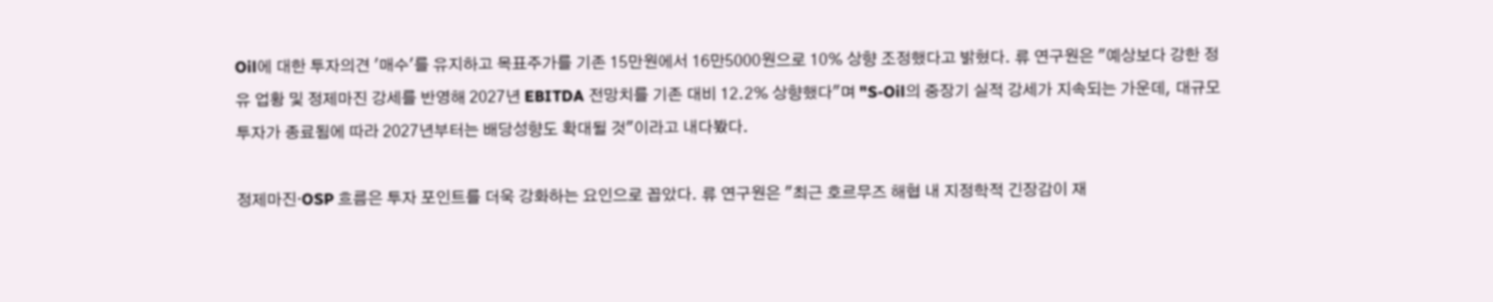Oil에 대한 투자의견 '매수'를 유지하고 목표주가를 기존 15만원에서 16만5000원으로 10% 상향 조정했다고 밝혔다. 류 연구원은 "예상보다 강한 정유 업황 및 정제마진 강세를 반영해 2027년 EBITDA 전망치를 기존 대비 12.2% 상향했다"며 "S-Oil의 중장기 실적 강세가 지속되는 가운데, 대규모 투자가 종료됨에 따라 2027년부터는 배당성향도 확대될 것"이라고 내다봤다.

정제마진·OSP 흐름은 투자 포인트를 더욱 강화하는 요인으로 꼽았다. 류 연구원은 "최근 호르무즈 해협 내 지정학적 긴장감이 재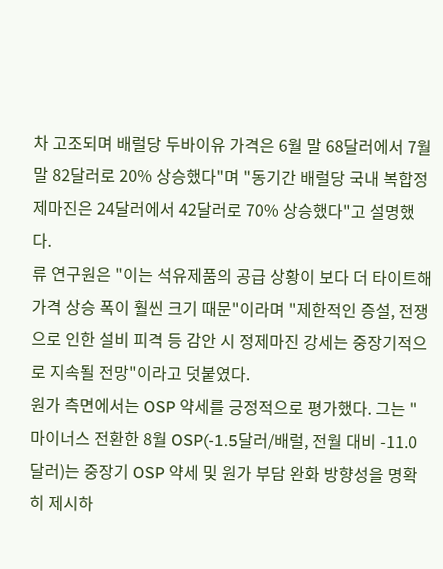차 고조되며 배럴당 두바이유 가격은 6월 말 68달러에서 7월 말 82달러로 20% 상승했다"며 "동기간 배럴당 국내 복합정제마진은 24달러에서 42달러로 70% 상승했다"고 설명했다.
류 연구원은 "이는 석유제품의 공급 상황이 보다 더 타이트해 가격 상승 폭이 훨씬 크기 때문"이라며 "제한적인 증설, 전쟁으로 인한 설비 피격 등 감안 시 정제마진 강세는 중장기적으로 지속될 전망"이라고 덧붙였다.
원가 측면에서는 OSP 약세를 긍정적으로 평가했다. 그는 "마이너스 전환한 8월 OSP(-1.5달러/배럴, 전월 대비 -11.0달러)는 중장기 OSP 약세 및 원가 부담 완화 방향성을 명확히 제시하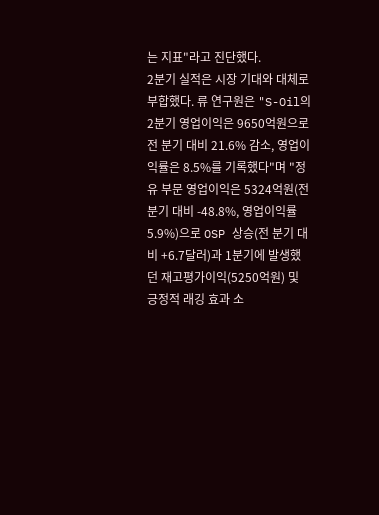는 지표"라고 진단했다.
2분기 실적은 시장 기대와 대체로 부합했다. 류 연구원은 "S-Oil의 2분기 영업이익은 9650억원으로 전 분기 대비 21.6% 감소, 영업이익률은 8.5%를 기록했다"며 "정유 부문 영업이익은 5324억원(전 분기 대비 -48.8%, 영업이익률 5.9%)으로 OSP 상승(전 분기 대비 +6.7달러)과 1분기에 발생했던 재고평가이익(5250억원) 및 긍정적 래깅 효과 소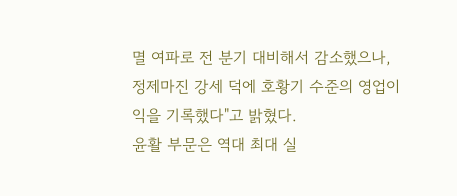멸 여파로 전 분기 대비해서 감소했으나, 정제마진 강세 덕에 호황기 수준의 영업이익을 기록했다"고 밝혔다.
윤활 부문은 역대 최대 실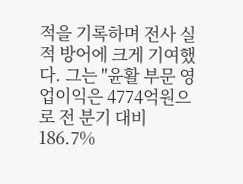적을 기록하며 전사 실적 방어에 크게 기여했다. 그는 "윤활 부문 영업이익은 4774억원으로 전 분기 대비 186.7%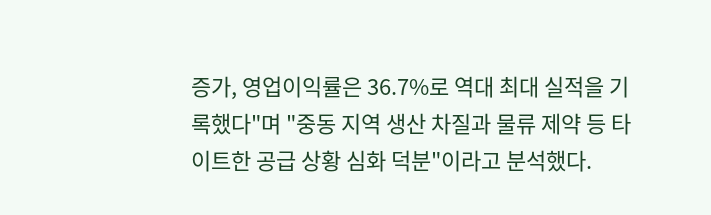증가, 영업이익률은 36.7%로 역대 최대 실적을 기록했다"며 "중동 지역 생산 차질과 물류 제약 등 타이트한 공급 상황 심화 덕분"이라고 분석했다.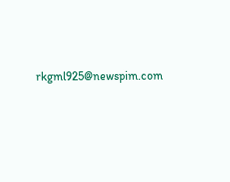rkgml925@newspim.com